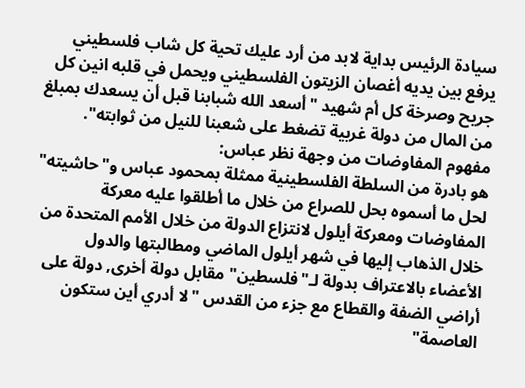سيادة الرئيس بداية لابد من أرد عليك تحية كل شاب فلسطيني يرفع بين يديه أغصان الزيتون الفلسطيني ويحمل في قلبه انين كل جريح وصرخة كل أم شهيد "أسعد الله شبابنا قبل أن يسعدك بمبلغ من المال من دولة غربية تضغط على شعبنا للنيل من ثوابته".
مفهوم المفاوضات من وجهة نظر عباس:
هو بادرة من السلطة الفلسطينية ممثلة بمحمود عباس و"حاشيته" لحل ما أسموه بحل للصراع من خلال ما أطلقوا عليه معركة المفاوضات ومعركة أيلول لانتزاع الدولة من خلال الأمم المتحدة من خلال الذهاب إليها في شهر أيلول الماضي ومطالبتها والدول الأعضاء بالاعتراف بدولة لـ"فلسطين" مقابل دولة أخرى, دولة على أراضي الضفة والقطاع مع جزء من القدس "لا أدري أين ستكون العاصمة"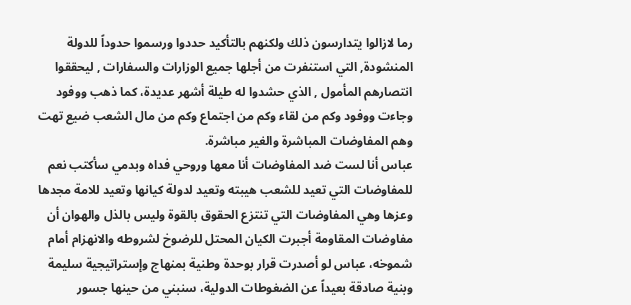رما لازالوا يتدارسون ذلك ولكنهم بالتأكيد حددوا ورسموا حدوداً للدولة المنشودة, التي استنفرت من أجلها جميع الوزارات والسفارات , ليحققوا انتصارهم المأمول , الذي حشدوا له طيلة أشهر عديدة، كما ذهب ووفود وجاءت ووفود وكم من لقاء وكم من اجتماع وكم من مال الشعب ضيع تهت وهم المفاوضات المباشرة والغير مباشرة.
عباس أنا لست ضد المفاوضات أنا معها وروحي فداه وبدمي سأكتب نعم للمفاوضات التي تعيد للشعب هيبته وتعيد لدولة كيانها وتعيد للامة مجدها وعزها وهي المفاوضات التي تنتزع الحقوق بالقوة وليس بالذل والهوان أن مفاوضات المقاومة أجبرت الكيان المحتل للرضوخ لشروطه والانهزام أمام شموخه، عباس لو أصدرت قرار بوحدة وطنية بمنهاج وإستراتيجية سليمة وبنية صادقة بعيداً عن الضغوطات الدولية، سنبني من حينها جسور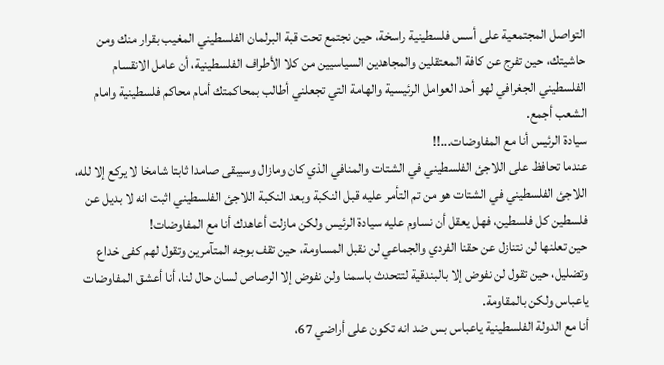التواصل المجتمعية على أسس فلسطينية راسخة، حين نجتمع تحت قبة البرلمان الفلسطيني المغيب بقرار منك ومن حاشيتك، حين تفرج عن كافة المعتقلين والمجاهدين السياسيين من كلا الأطراف الفلسطينية، أن عامل الانقسام الفلسطيني الجغرافي لهو أحد العوامل الرئيسية والهامة التي تجعلني أطالب بمحاكمتك أمام محاكم فلسطينية وامام الشعب أجمع.
سيادة الرئيس أنا مع المفاوضات...!!
عندما تحافظ على اللاجئ الفلسطيني في الشتات والمنافي الذي كان ومازال وسيبقى صامدا ثابتا شامخا لا يركع إلا لله، اللاجئ الفلسطيني في الشتات هو من تم التأمر عليه قبل النكبة وبعد النكبة اللاجئ الفلسطيني اثبت انه لا بديل عن فلسطين كل فلسطين، فهل يعقل أن نساوم عليه سيادة الرئيس ولكن مازلت أعاهدك أنا مع المفاوضات!
حين تعلنها لن نتنازل عن حقنا الفردي والجماعي لن نقبل المساومة، حين تقف بوجه المتآمرين وتقول لهم كفى خداع وتضليل، حين تقول لن نفوض إلا بالبندقية لتتحدث باسمنا ولن نفوض إلا الرصاص لسان حال لنا، أنا أعشق المفاوضات ياعباس ولكن بالمقاومة.
أنا مع الدولة الفلسطينية ياعباس بس ضد انه تكون على أراضي 67،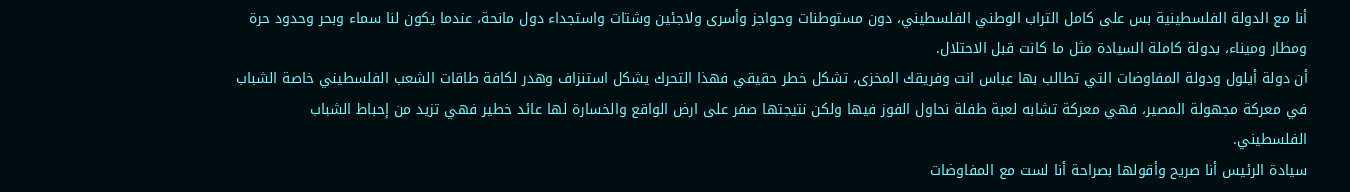أنا مع الدولة الفلسطينية بس على كامل التراب الوطني الفلسطيني، دون مستوطنات وحواجز وأسرى ولاجئين وشتات واستجداء دول مانحة، عندما يكون لنا سماء وبحر وحدود حرة ومطار وميناء، بدولة كاملة السيادة مثل ما كانت قبل الاحتلال.
أن دولة أيلول ودولة المفاوضات التي تطالب بها عباس انت وفريقك المخزى، تشكل خطر حقيقي فهذا التحرك يشكل استنزاف وهدر لكافة طاقات الشعب الفلسطيني خاصة الشباب في معركة مجهولة المصير، فهي معركة تشابه لعبة طفلة نحاول الفوز فيها ولكن نتيجتها صفر على ارض الواقع والخسارة لها عائد خطير فهي تزيد من إحباط الشباب الفلسطيني.
سيادة الرئيس أنا صريح وأقولها بصراحة أنا لست مع المفاوضات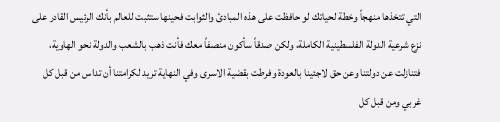التي تتخذها منهجاً وخطة لحياتك لو حافظت على هذه المبادئ والثوابت فحينها ستثبت للعالم بأنك الرئيس القادر على نزع شرعية الدولة الفلسطينية الكاملة، ولكن صدقاً سأكون منصفاً معك فأنت ذهب بالشعب والدولة نحو الهاوية، فتنازلت عن دولتنا وعن حق لاجئينا بالعودة وفرطت بقضية الاسرى وفي النهاية تريد لكرامتنا أن تداس من قبل كل غربي ومن قبل كل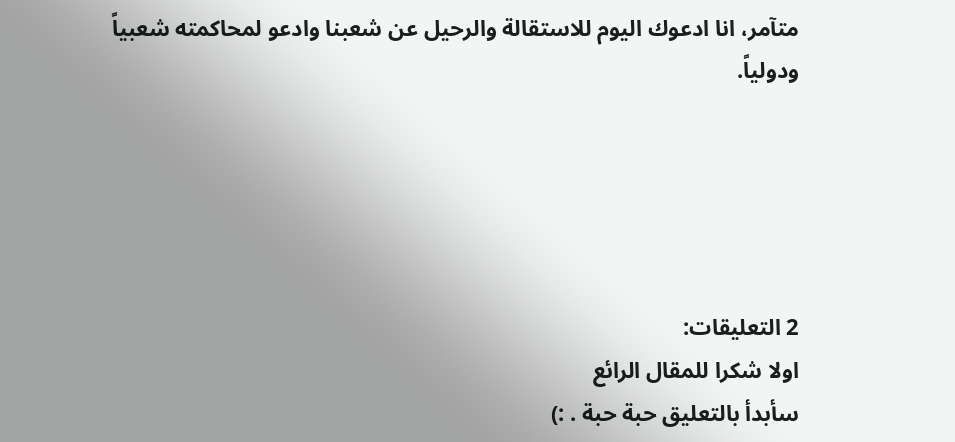متآمر، انا ادعوك اليوم للاستقالة والرحيل عن شعبنا وادعو لمحاكمته شعبياً ودولياً.





2 التعليقات:
اولا شكرا للمقال الرائع
سأبدأ بالتعليق حبة حبة . :)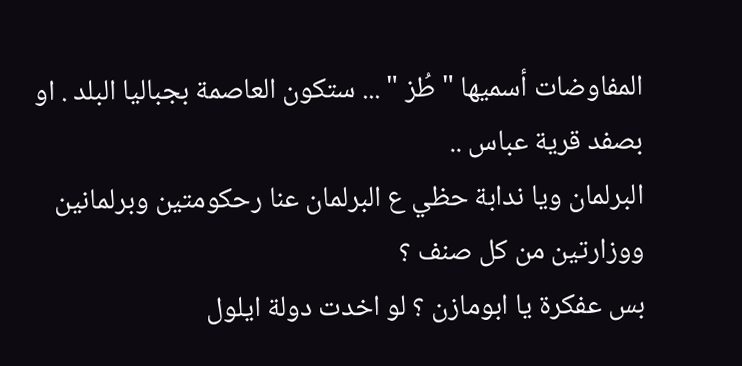المفاوضات أسميها " طُز " ... ستكون العاصمة بجباليا البلد . او بصفد قرية عباس ..
البرلمان ويا ندابة حظي ع البرلمان عنا رحكومتين وبرلمانين ووزارتين من كل صنف ؟
بس عفكرة يا ابومازن ؟ لو اخدت دولة ايلول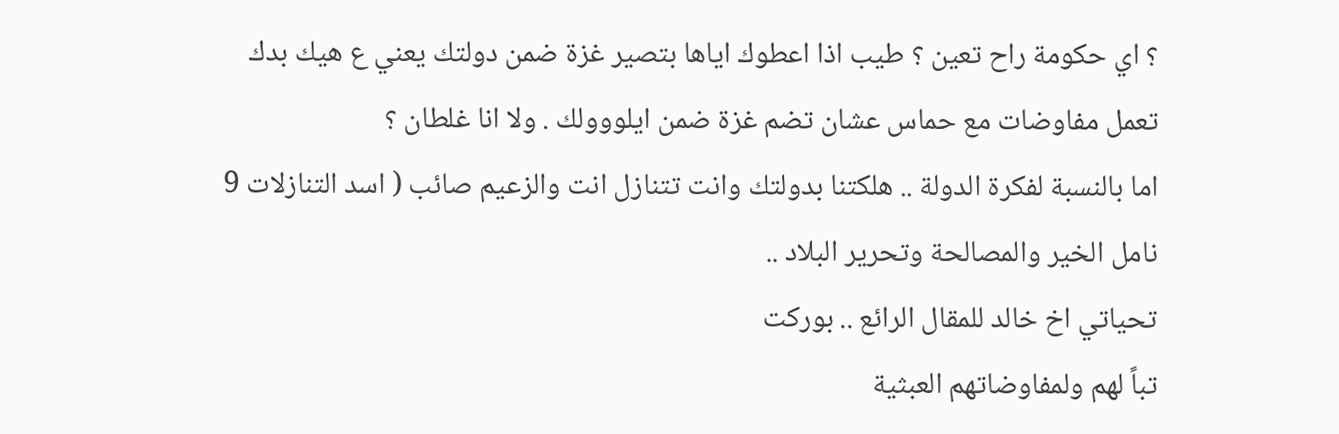؟ اي حكومة راح تعين ؟ طيب اذا اعطوك اياها بتصير غزة ضمن دولتك يعني ع هيك بدك تعمل مفاوضات مع حماس عشان تضم غزة ضمن ايلووولك . ولا انا غلطان ؟
اما بالنسبة لفكرة الدولة .. هلكتنا بدولتك وانت تتنازل انت والزعيم صائب ( اسد التنازلات 9
نامل الخير والمصالحة وتحرير البلاد ..
تحياتي اخ خالد للمقال الرائع .. بوركت
تباً لهم ولمفاوضاتهم العبثية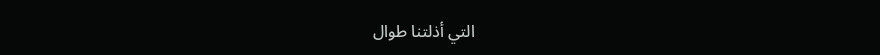التي أذلتنا طوال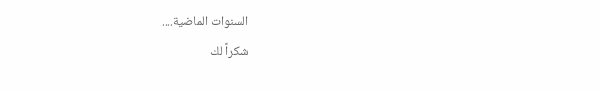السنوات الماضية....
شكراً لك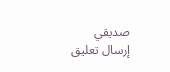صديقي
إرسال تعليق